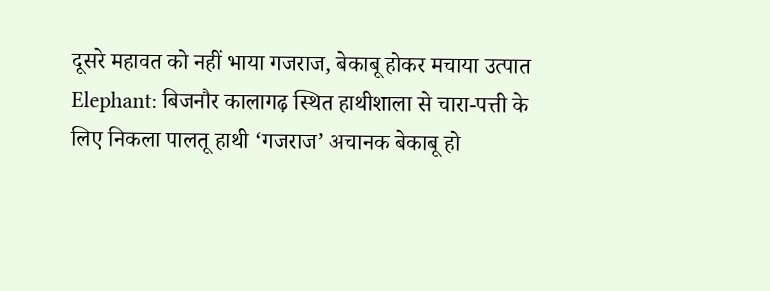दूसरे महावत को नहीं भाया गजराज, बेकाबू होकर मचाया उत्पात
Elephant: बिजनौर कालागढ़ स्थित हाथीशाला से चारा-पत्ती के लिए निकला पालतू हाथी ‘गजराज’ अचानक बेकाबू हो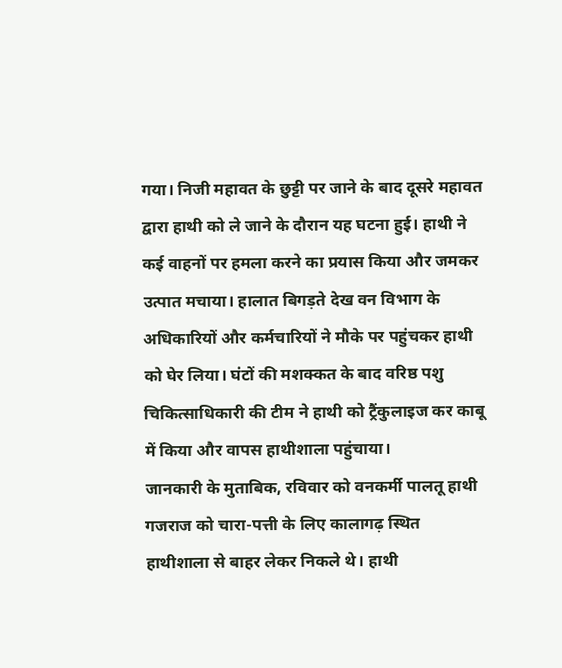गया। निजी महावत के छुट्टी पर जाने के बाद दूसरे महावत द्वारा हाथी को ले जाने के दौरान यह घटना हुई। हाथी ने कई वाहनों पर हमला करने का प्रयास किया और जमकर उत्पात मचाया। हालात बिगड़ते देख वन विभाग के अधिकारियों और कर्मचारियों ने मौके पर पहुंचकर हाथी को घेर लिया। घंटों की मशक्कत के बाद वरिष्ठ पशु चिकित्साधिकारी की टीम ने हाथी को ट्रैंकुलाइज कर काबू में किया और वापस हाथीशाला पहुंचाया।
जानकारी के मुताबिक, रविवार को वनकर्मी पालतू हाथी गजराज को चारा-पत्ती के लिए कालागढ़ स्थित हाथीशाला से बाहर लेकर निकले थे। हाथी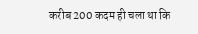करीब 200 कदम ही चला था कि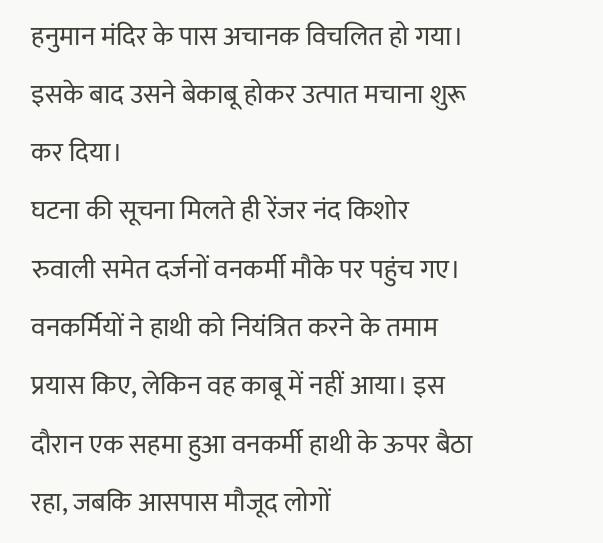हनुमान मंदिर के पास अचानक विचलित हो गया। इसके बाद उसने बेकाबू होकर उत्पात मचाना शुरू कर दिया।
घटना की सूचना मिलते ही रेंजर नंद किशोर रुवाली समेत दर्जनों वनकर्मी मौके पर पहुंच गए। वनकर्मियों ने हाथी को नियंत्रित करने के तमाम प्रयास किए, लेकिन वह काबू में नहीं आया। इस दौरान एक सहमा हुआ वनकर्मी हाथी के ऊपर बैठा रहा, जबकि आसपास मौजूद लोगों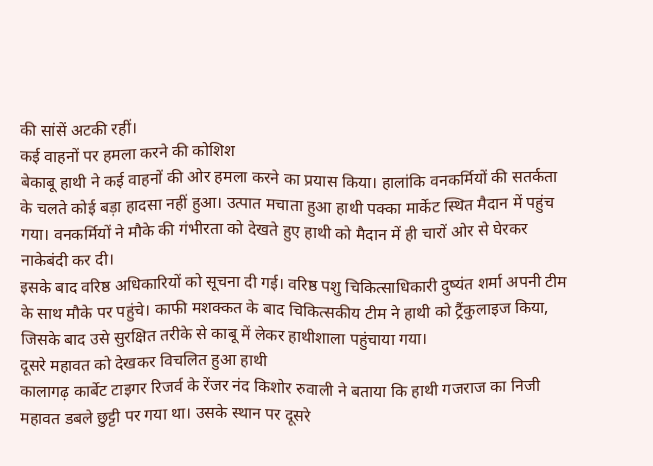की सांसें अटकी रहीं।
कई वाहनों पर हमला करने की कोशिश
बेकाबू हाथी ने कई वाहनों की ओर हमला करने का प्रयास किया। हालांकि वनकर्मियों की सतर्कता के चलते कोई बड़ा हादसा नहीं हुआ। उत्पात मचाता हुआ हाथी पक्का मार्केट स्थित मैदान में पहुंच गया। वनकर्मियों ने मौके की गंभीरता को देखते हुए हाथी को मैदान में ही चारों ओर से घेरकर नाकेबंदी कर दी।
इसके बाद वरिष्ठ अधिकारियों को सूचना दी गई। वरिष्ठ पशु चिकित्साधिकारी दुष्यंत शर्मा अपनी टीम के साथ मौके पर पहुंचे। काफी मशक्कत के बाद चिकित्सकीय टीम ने हाथी को ट्रैंकुलाइज किया, जिसके बाद उसे सुरक्षित तरीके से काबू में लेकर हाथीशाला पहुंचाया गया।
दूसरे महावत को देखकर विचलित हुआ हाथी
कालागढ़ कार्बेट टाइगर रिजर्व के रेंजर नंद किशोर रुवाली ने बताया कि हाथी गजराज का निजी महावत डबले छुट्टी पर गया था। उसके स्थान पर दूसरे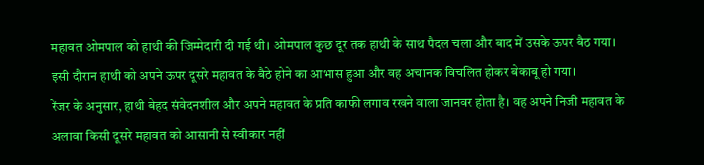महावत ओमपाल को हाथी की जिम्मेदारी दी गई थी। ओमपाल कुछ दूर तक हाथी के साथ पैदल चला और बाद में उसके ऊपर बैठ गया। इसी दौरान हाथी को अपने ऊपर दूसरे महावत के बैठे होने का आभास हुआ और वह अचानक विचलित होकर बेकाबू हो गया।
रेंजर के अनुसार, हाथी बेहद संवेदनशील और अपने महावत के प्रति काफी लगाव रखने वाला जानवर होता है। वह अपने निजी महावत के अलावा किसी दूसरे महावत को आसानी से स्वीकार नहीं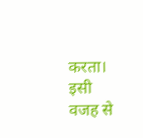करता। इसी वजह से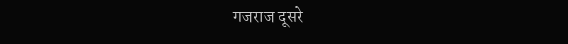गजराज दूसरे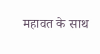महावत के साथ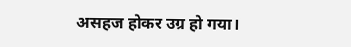असहज होकर उग्र हो गया।